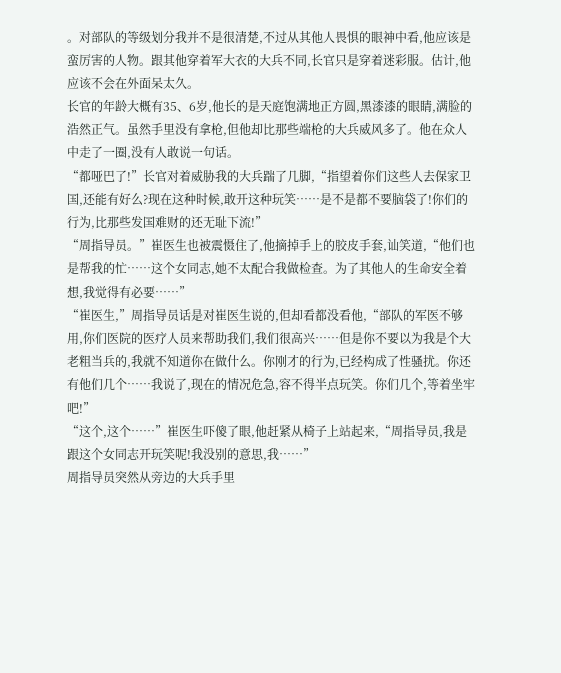。对部队的等级划分我并不是很清楚,不过从其他人畏惧的眼神中看,他应该是蛮厉害的人物。跟其他穿着军大衣的大兵不同,长官只是穿着迷彩服。估计,他应该不会在外面呆太久。
长官的年龄大概有35、6岁,他长的是天庭饱满地正方圆,黑漆漆的眼睛,满脸的浩然正气。虽然手里没有拿枪,但他却比那些端枪的大兵威风多了。他在众人中走了一圈,没有人敢说一句话。
“都哑巴了!”长官对着威胁我的大兵踹了几脚,“指望着你们这些人去保家卫国,还能有好么?现在这种时候,敢开这种玩笑……是不是都不要脑袋了!你们的行为,比那些发国难财的还无耻下流!”
“周指导员。”崔医生也被震慑住了,他摘掉手上的胶皮手套,讪笑道,“他们也是帮我的忙……这个女同志,她不太配合我做检查。为了其他人的生命安全着想,我觉得有必要……”
“崔医生,”周指导员话是对崔医生说的,但却看都没看他,“部队的军医不够用,你们医院的医疗人员来帮助我们,我们很高兴……但是你不要以为我是个大老粗当兵的,我就不知道你在做什么。你刚才的行为,已经构成了性骚扰。你还有他们几个……我说了,现在的情况危急,容不得半点玩笑。你们几个,等着坐牢吧!”
“这个,这个……”崔医生吓傻了眼,他赶紧从椅子上站起来,“周指导员,我是跟这个女同志开玩笑呢!我没别的意思,我……”
周指导员突然从旁边的大兵手里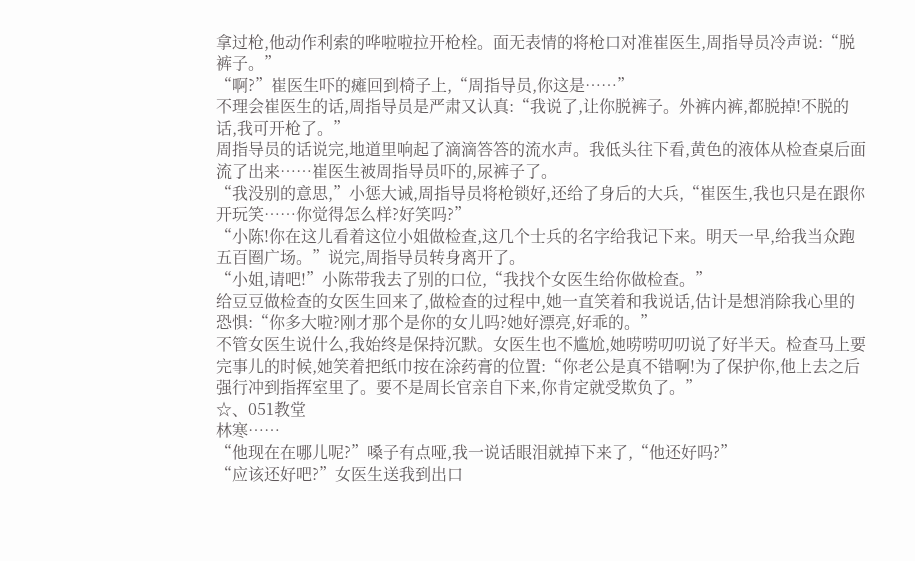拿过枪,他动作利索的哗啦啦拉开枪栓。面无表情的将枪口对准崔医生,周指导员冷声说:“脱裤子。”
“啊?”崔医生吓的瘫回到椅子上,“周指导员,你这是……”
不理会崔医生的话,周指导员是严肃又认真:“我说了,让你脱裤子。外裤内裤,都脱掉!不脱的话,我可开枪了。”
周指导员的话说完,地道里响起了滴滴答答的流水声。我低头往下看,黄色的液体从检查桌后面流了出来……崔医生被周指导员吓的,尿裤子了。
“我没别的意思,”小惩大诫,周指导员将枪锁好,还给了身后的大兵,“崔医生,我也只是在跟你开玩笑……你觉得怎么样?好笑吗?”
“小陈!你在这儿看着这位小姐做检查,这几个士兵的名字给我记下来。明天一早,给我当众跑五百圈广场。”说完,周指导员转身离开了。
“小姐,请吧!”小陈带我去了别的口位,“我找个女医生给你做检查。”
给豆豆做检查的女医生回来了,做检查的过程中,她一直笑着和我说话,估计是想消除我心里的恐惧:“你多大啦?刚才那个是你的女儿吗?她好漂亮,好乖的。”
不管女医生说什么,我始终是保持沉默。女医生也不尴尬,她唠唠叨叨说了好半天。检查马上要完事儿的时候,她笑着把纸巾按在涂药膏的位置:“你老公是真不错啊!为了保护你,他上去之后强行冲到指挥室里了。要不是周长官亲自下来,你肯定就受欺负了。”
☆、051教堂
林寒……
“他现在在哪儿呢?”嗓子有点哑,我一说话眼泪就掉下来了,“他还好吗?”
“应该还好吧?”女医生送我到出口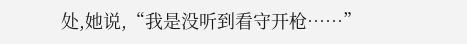处,她说,“我是没听到看守开枪……”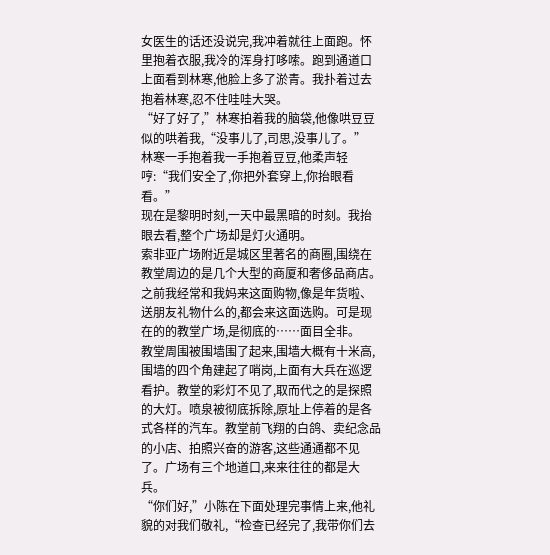女医生的话还没说完,我冲着就往上面跑。怀里抱着衣服,我冷的浑身打哆嗦。跑到通道口上面看到林寒,他脸上多了淤青。我扑着过去抱着林寒,忍不住哇哇大哭。
“好了好了,”林寒拍着我的脑袋,他像哄豆豆似的哄着我,“没事儿了,司思,没事儿了。”
林寒一手抱着我一手抱着豆豆,他柔声轻哼:“我们安全了,你把外套穿上,你抬眼看看。”
现在是黎明时刻,一天中最黑暗的时刻。我抬眼去看,整个广场却是灯火通明。
索非亚广场附近是城区里著名的商圈,围绕在教堂周边的是几个大型的商厦和奢侈品商店。之前我经常和我妈来这面购物,像是年货啦、送朋友礼物什么的,都会来这面选购。可是现在的的教堂广场,是彻底的……面目全非。
教堂周围被围墙围了起来,围墙大概有十米高,围墙的四个角建起了哨岗,上面有大兵在巡逻看护。教堂的彩灯不见了,取而代之的是探照的大灯。喷泉被彻底拆除,原址上停着的是各式各样的汽车。教堂前飞翔的白鸽、卖纪念品的小店、拍照兴奋的游客,这些通通都不见了。广场有三个地道口,来来往往的都是大兵。
“你们好,”小陈在下面处理完事情上来,他礼貌的对我们敬礼,“检查已经完了,我带你们去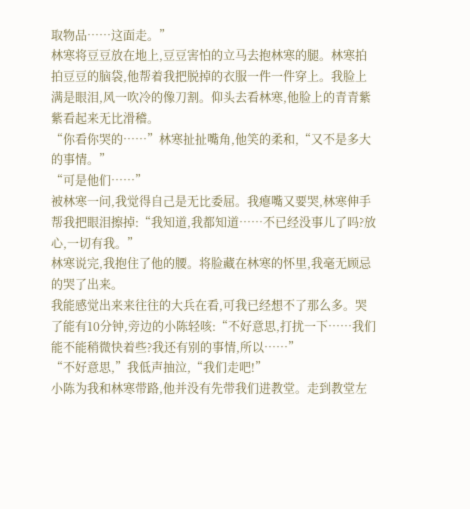取物品……这面走。”
林寒将豆豆放在地上,豆豆害怕的立马去抱林寒的腿。林寒拍拍豆豆的脑袋,他帮着我把脱掉的衣服一件一件穿上。我脸上满是眼泪,风一吹冷的像刀割。仰头去看林寒,他脸上的青青紫紫看起来无比滑稽。
“你看你哭的……”林寒扯扯嘴角,他笑的柔和,“又不是多大的事情。”
“可是他们……”
被林寒一问,我觉得自己是无比委屈。我瘪嘴又要哭,林寒伸手帮我把眼泪擦掉:“我知道,我都知道……不已经没事儿了吗?放心,一切有我。”
林寒说完,我抱住了他的腰。将脸藏在林寒的怀里,我毫无顾忌的哭了出来。
我能感觉出来来往往的大兵在看,可我已经想不了那么多。哭了能有10分钟,旁边的小陈轻咳:“不好意思,打扰一下……我们能不能稍微快着些?我还有别的事情,所以……”
“不好意思,”我低声抽泣,“我们走吧!”
小陈为我和林寒带路,他并没有先带我们进教堂。走到教堂左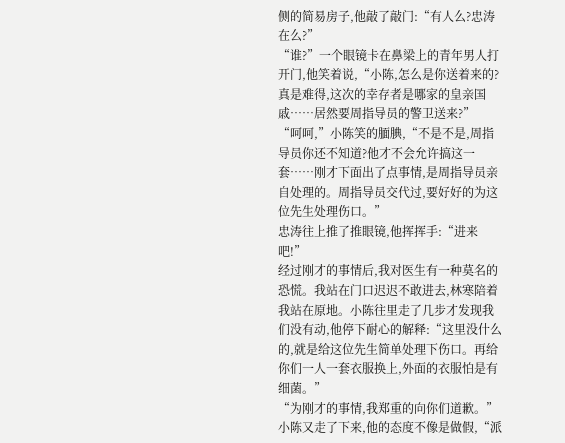侧的简易房子,他敲了敲门:“有人么?忠涛在么?”
“谁?”一个眼镜卡在鼻梁上的青年男人打开门,他笑着说,“小陈,怎么是你送着来的?真是难得,这次的幸存者是哪家的皇亲国戚……居然要周指导员的警卫送来?”
“呵呵,”小陈笑的腼腆,“不是不是,周指导员你还不知道?他才不会允许搞这一套……刚才下面出了点事情,是周指导员亲自处理的。周指导员交代过,要好好的为这位先生处理伤口。”
忠涛往上推了推眼镜,他挥挥手:“进来吧!”
经过刚才的事情后,我对医生有一种莫名的恐慌。我站在门口迟迟不敢进去,林寒陪着我站在原地。小陈往里走了几步才发现我们没有动,他停下耐心的解释:“这里没什么的,就是给这位先生简单处理下伤口。再给你们一人一套衣服换上,外面的衣服怕是有细菌。”
“为刚才的事情,我郑重的向你们道歉。”小陈又走了下来,他的态度不像是做假,“派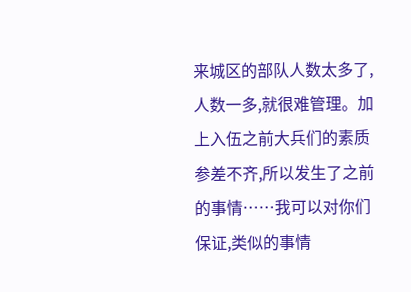来城区的部队人数太多了,人数一多,就很难管理。加上入伍之前大兵们的素质参差不齐,所以发生了之前的事情……我可以对你们保证,类似的事情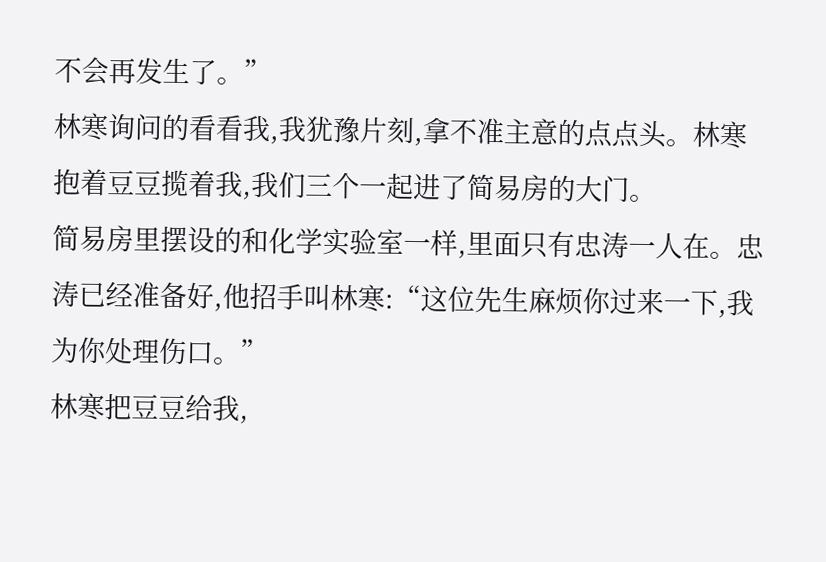不会再发生了。”
林寒询问的看看我,我犹豫片刻,拿不准主意的点点头。林寒抱着豆豆揽着我,我们三个一起进了简易房的大门。
简易房里摆设的和化学实验室一样,里面只有忠涛一人在。忠涛已经准备好,他招手叫林寒:“这位先生麻烦你过来一下,我为你处理伤口。”
林寒把豆豆给我,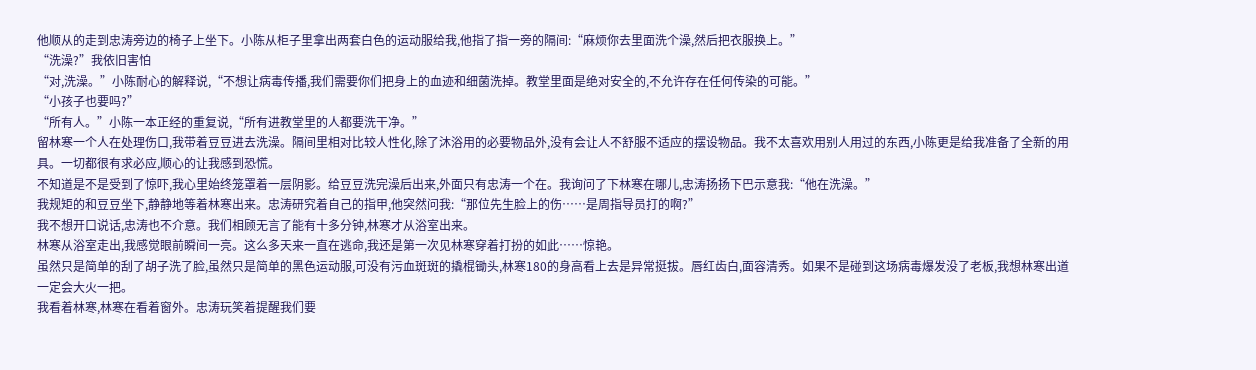他顺从的走到忠涛旁边的椅子上坐下。小陈从柜子里拿出两套白色的运动服给我,他指了指一旁的隔间:“麻烦你去里面洗个澡,然后把衣服换上。”
“洗澡?”我依旧害怕
“对,洗澡。”小陈耐心的解释说,“不想让病毒传播,我们需要你们把身上的血迹和细菌洗掉。教堂里面是绝对安全的,不允许存在任何传染的可能。”
“小孩子也要吗?”
“所有人。”小陈一本正经的重复说,“所有进教堂里的人都要洗干净。”
留林寒一个人在处理伤口,我带着豆豆进去洗澡。隔间里相对比较人性化,除了沐浴用的必要物品外,没有会让人不舒服不适应的摆设物品。我不太喜欢用别人用过的东西,小陈更是给我准备了全新的用具。一切都很有求必应,顺心的让我感到恐慌。
不知道是不是受到了惊吓,我心里始终笼罩着一层阴影。给豆豆洗完澡后出来,外面只有忠涛一个在。我询问了下林寒在哪儿,忠涛扬扬下巴示意我:“他在洗澡。”
我规矩的和豆豆坐下,静静地等着林寒出来。忠涛研究着自己的指甲,他突然问我:“那位先生脸上的伤……是周指导员打的啊?”
我不想开口说话,忠涛也不介意。我们相顾无言了能有十多分钟,林寒才从浴室出来。
林寒从浴室走出,我感觉眼前瞬间一亮。这么多天来一直在逃命,我还是第一次见林寒穿着打扮的如此……惊艳。
虽然只是简单的刮了胡子洗了脸,虽然只是简单的黑色运动服,可没有污血斑斑的撬棍锄头,林寒180的身高看上去是异常挺拔。唇红齿白,面容清秀。如果不是碰到这场病毒爆发没了老板,我想林寒出道一定会大火一把。
我看着林寒,林寒在看着窗外。忠涛玩笑着提醒我们要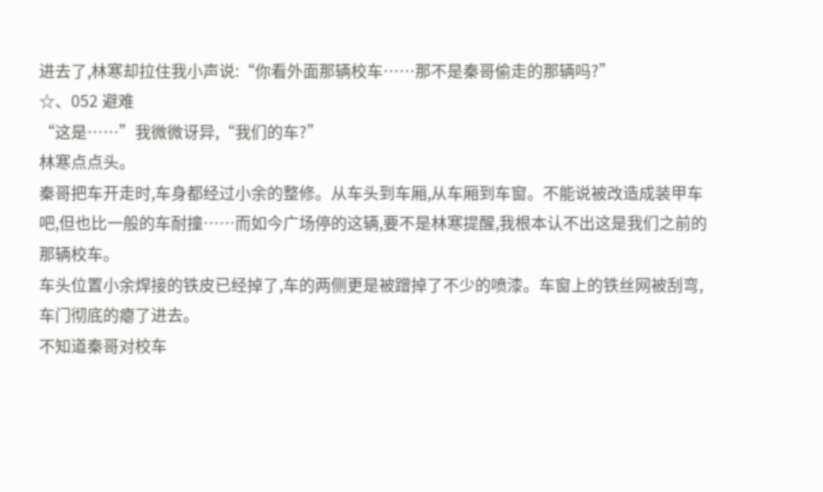进去了,林寒却拉住我小声说:“你看外面那辆校车……那不是秦哥偷走的那辆吗?”
☆、052 避难
“这是……”我微微讶异,“我们的车?”
林寒点点头。
秦哥把车开走时,车身都经过小余的整修。从车头到车厢,从车厢到车窗。不能说被改造成装甲车吧,但也比一般的车耐撞……而如今广场停的这辆,要不是林寒提醒,我根本认不出这是我们之前的那辆校车。
车头位置小余焊接的铁皮已经掉了,车的两侧更是被蹭掉了不少的喷漆。车窗上的铁丝网被刮弯,车门彻底的瘪了进去。
不知道秦哥对校车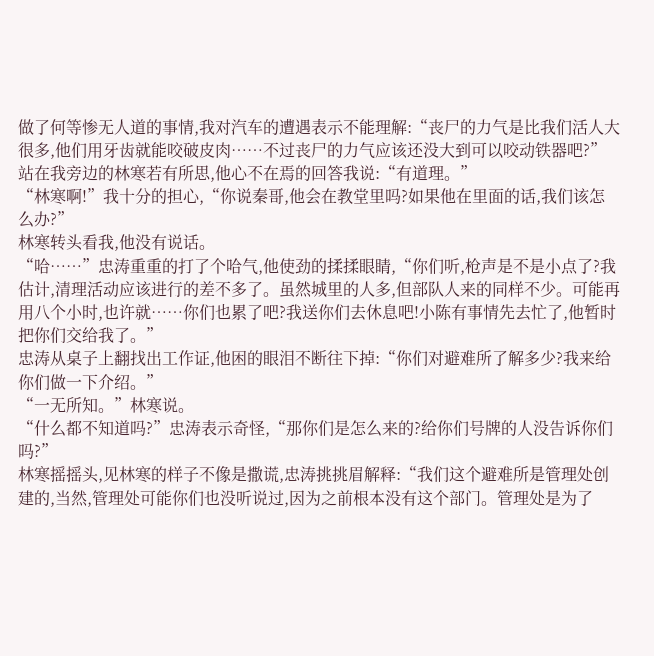做了何等惨无人道的事情,我对汽车的遭遇表示不能理解:“丧尸的力气是比我们活人大很多,他们用牙齿就能咬破皮肉……不过丧尸的力气应该还没大到可以咬动铁器吧?”
站在我旁边的林寒若有所思,他心不在焉的回答我说:“有道理。”
“林寒啊!”我十分的担心,“你说秦哥,他会在教堂里吗?如果他在里面的话,我们该怎么办?”
林寒转头看我,他没有说话。
“哈……”忠涛重重的打了个哈气,他使劲的揉揉眼睛,“你们听,枪声是不是小点了?我估计,清理活动应该进行的差不多了。虽然城里的人多,但部队人来的同样不少。可能再用八个小时,也许就……你们也累了吧?我送你们去休息吧!小陈有事情先去忙了,他暂时把你们交给我了。”
忠涛从桌子上翻找出工作证,他困的眼泪不断往下掉:“你们对避难所了解多少?我来给你们做一下介绍。”
“一无所知。”林寒说。
“什么都不知道吗?”忠涛表示奇怪,“那你们是怎么来的?给你们号牌的人没告诉你们吗?”
林寒摇摇头,见林寒的样子不像是撒谎,忠涛挑挑眉解释:“我们这个避难所是管理处创建的,当然,管理处可能你们也没听说过,因为之前根本没有这个部门。管理处是为了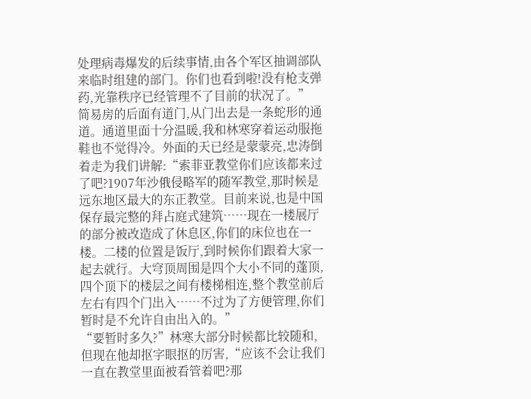处理病毒爆发的后续事情,由各个军区抽调部队来临时组建的部门。你们也看到啦!没有枪支弹药,光靠秩序已经管理不了目前的状况了。”
简易房的后面有道门,从门出去是一条蛇形的通道。通道里面十分温暖,我和林寒穿着运动服拖鞋也不觉得冷。外面的天已经是蒙蒙亮,忠涛倒着走为我们讲解:“索菲亚教堂你们应该都来过了吧?1907年沙俄侵略军的随军教堂,那时候是远东地区最大的东正教堂。目前来说,也是中国保存最完整的拜占庭式建筑……现在一楼展厅的部分被改造成了休息区,你们的床位也在一楼。二楼的位置是饭厅,到时候你们跟着大家一起去就行。大穹顶周围是四个大小不同的蓬顶,四个顶下的楼层之间有楼梯相连,整个教堂前后左右有四个门出入……不过为了方便管理,你们暂时是不允许自由出入的。”
“要暂时多久?”林寒大部分时候都比较随和,但现在他却抠字眼抠的厉害,“应该不会让我们一直在教堂里面被看管着吧?那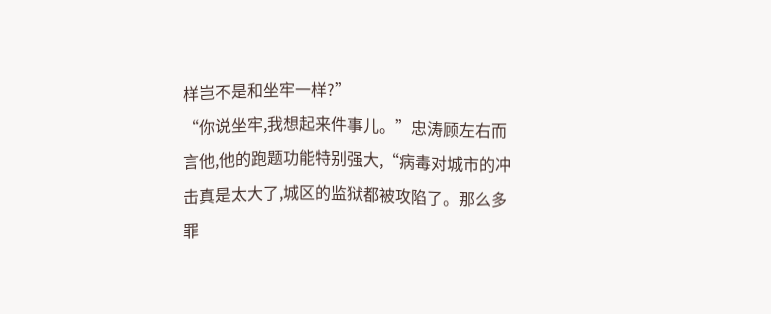样岂不是和坐牢一样?”
“你说坐牢,我想起来件事儿。”忠涛顾左右而言他,他的跑题功能特别强大,“病毒对城市的冲击真是太大了,城区的监狱都被攻陷了。那么多罪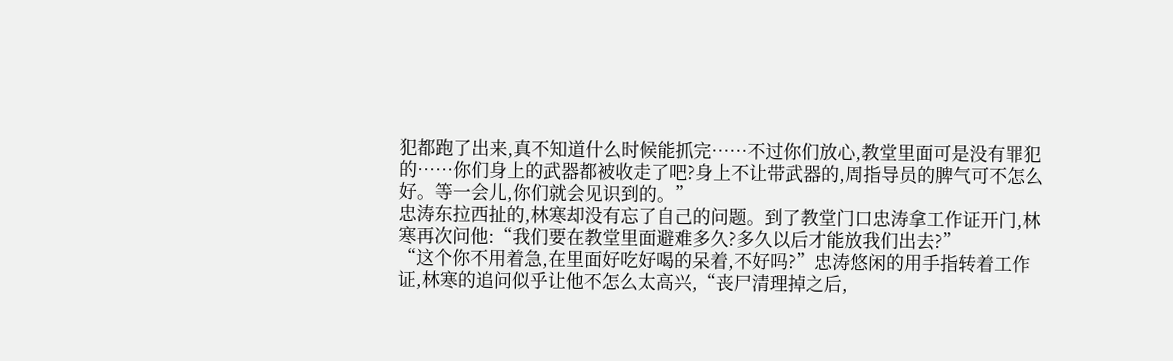犯都跑了出来,真不知道什么时候能抓完……不过你们放心,教堂里面可是没有罪犯的……你们身上的武器都被收走了吧?身上不让带武器的,周指导员的脾气可不怎么好。等一会儿,你们就会见识到的。”
忠涛东拉西扯的,林寒却没有忘了自己的问题。到了教堂门口忠涛拿工作证开门,林寒再次问他:“我们要在教堂里面避难多久?多久以后才能放我们出去?”
“这个你不用着急,在里面好吃好喝的呆着,不好吗?”忠涛悠闲的用手指转着工作证,林寒的追问似乎让他不怎么太高兴,“丧尸清理掉之后,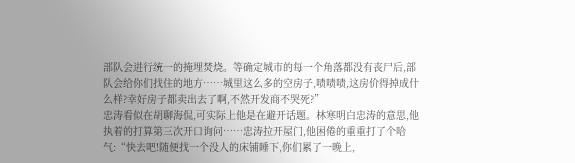部队会进行统一的掩埋焚烧。等确定城市的每一个角落都没有丧尸后,部队会给你们找住的地方……城里这么多的空房子,啧啧啧,这房价得掉成什么样?幸好房子都卖出去了啊,不然开发商不哭死?”
忠涛看似在胡聊海侃,可实际上他是在避开话题。林寒明白忠涛的意思,他执着的打算第三次开口询问……忠涛拉开屋门,他困倦的重重打了个哈气:“快去吧!随便找一个没人的床铺睡下,你们累了一晚上,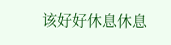该好好休息休息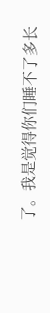了。我是觉得你们睡不了多长